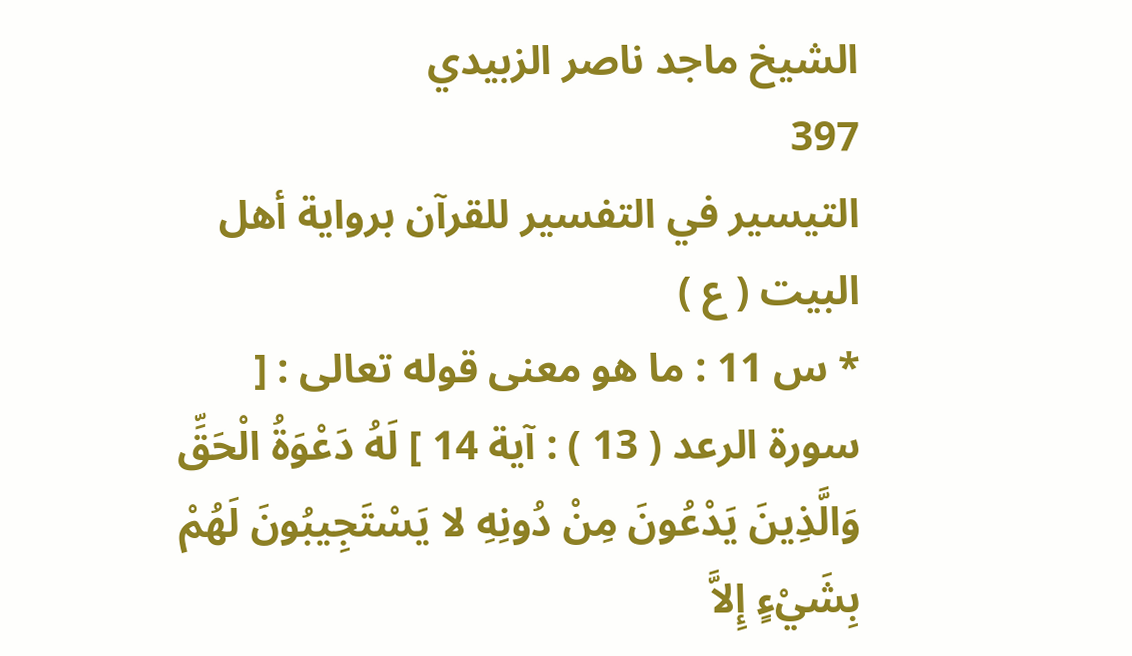الشيخ ماجد ناصر الزبيدي
397
التيسير في التفسير للقرآن برواية أهل البيت ( ع )
* س 11 : ما هو معنى قوله تعالى : [ سورة الرعد ( 13 ) : آية 14 ] لَهُ دَعْوَةُ الْحَقِّ وَالَّذِينَ يَدْعُونَ مِنْ دُونِهِ لا يَسْتَجِيبُونَ لَهُمْ بِشَيْءٍ إِلاَّ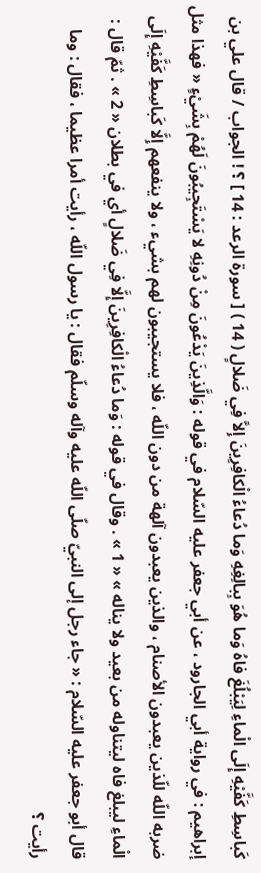كَباسِطِ كَفَّيْهِ إِلَى الْماءِ لِيَبْلُغَ فاهُ وَما هُوَ بِبالِغِهِ وَما دُعاءُ الْكافِرِينَ إِلاَّ فِي ضَلالٍ ( 14 ) [ سورة الرعد : 14 ] ؟ ! الجواب / قال علي بن إبراهيم : في رواية أبي الجارود ، عن أبي جعفر عليه السّلام في قوله : وَالَّذِينَ يَدْعُونَ مِنْ دُونِهِ لا يَسْتَجِيبُونَ لَهُمْ بِشَيْءٍ « فهذا مثل ضربه اللّه للّذين يعبدون الأصنام ، والذين يعبدون آلهة من دون اللّه ، فلا يستجيبون لهم بشيء ، ولا ينفعهم إِلَّا كَباسِطِ كَفَّيْهِ إِلَى الْماءِ ليبلغ فاه ليتناوله من بعيد ولا يناله » « 1 » . وقال في قوله : وَما دُعاءُ الْكافِرِينَ إِلَّا فِي ضَلالٍ أي في بطلان « 2 » . ثمّ قال : قال أبو جعفر عليه السّلام : « جاء رجل إلى النبيّ صلّى اللّه عليه وآله وسلّم فقال : يا رسول اللّه ، رأيت أمرا عظيما ، فقال : وما رأيت ؟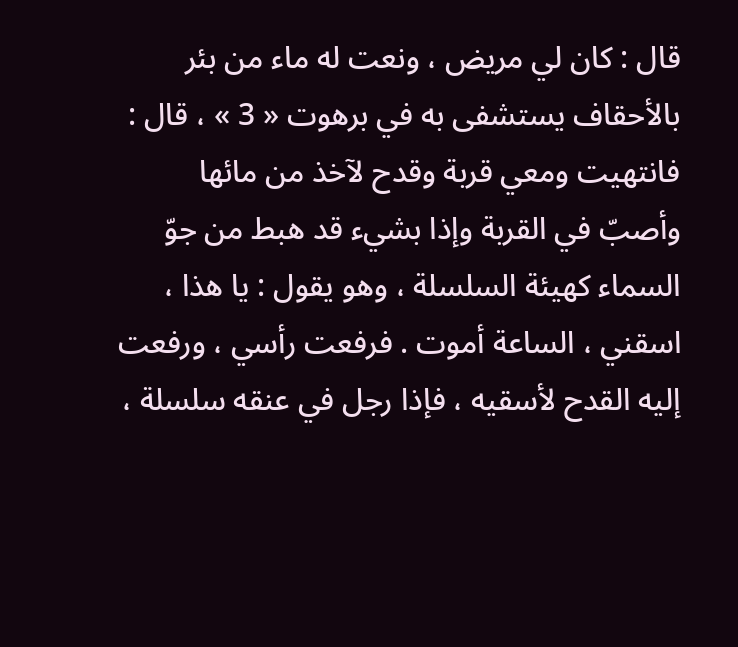قال : كان لي مريض ، ونعت له ماء من بئر بالأحقاف يستشفى به في برهوت « 3 » ، قال : فانتهيت ومعي قربة وقدح لآخذ من مائها وأصبّ في القربة وإذا بشيء قد هبط من جوّ السماء كهيئة السلسلة ، وهو يقول : يا هذا ، اسقني ، الساعة أموت . فرفعت رأسي ، ورفعت إليه القدح لأسقيه ، فإذا رجل في عنقه سلسلة ،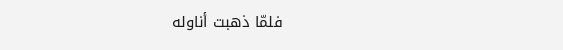فلمّا ذهبت أناوله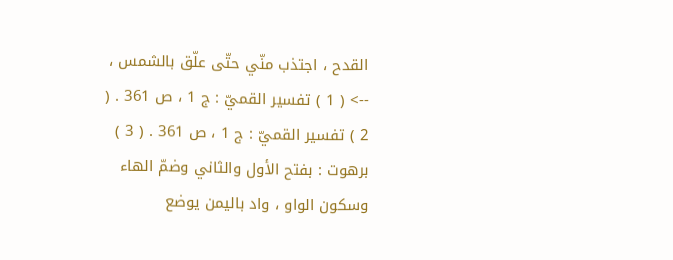القدح ، اجتذب منّي حتّى علّق بالشمس ،
--> ( 1 ) تفسير القميّ : ج 1 ، ص 361 . ( 2 ) تفسير القميّ : ج 1 ، ص 361 . ( 3 ) برهوت : بفتح الأول والثاني وضمّ الهاء وسكون الواو ، واد باليمن يوضع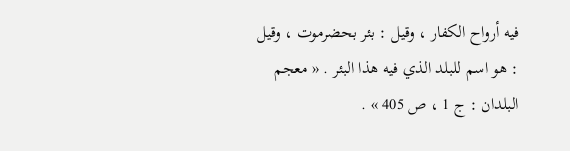فيه أرواح الكفار ، وقيل : بئر بحضرموت ، وقيل : هو اسم للبلد الذي فيه هذا البئر . « معجم البلدان : ج 1 ، ص 405 » .